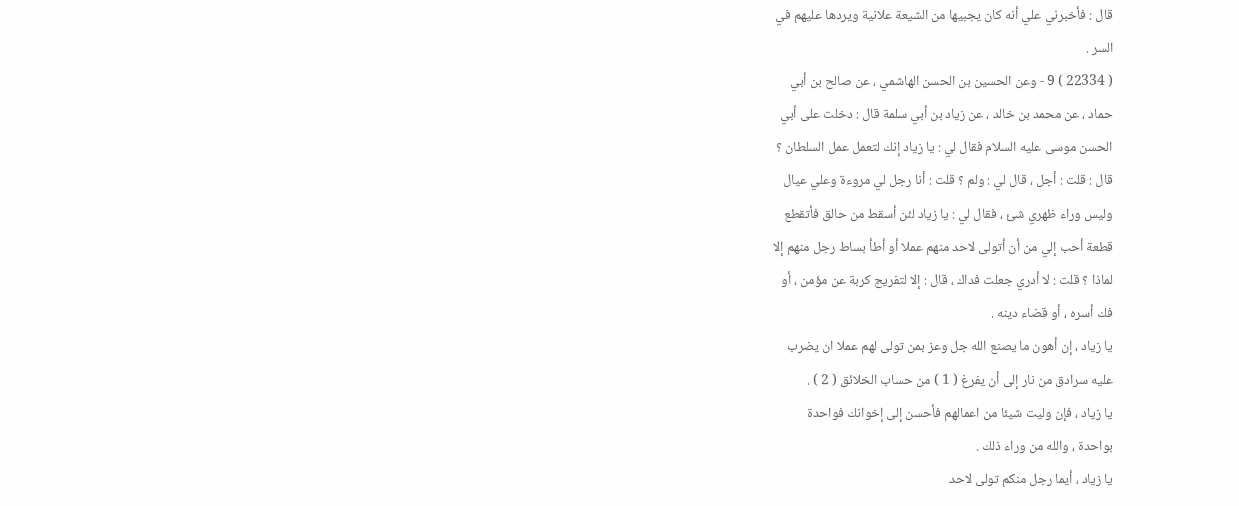قال : فأخبرني علي أنه كان يجبيها من الشيعة علانية ويردها عليهم في
السر .
( 22334 ) 9 - وعن الحسين بن الحسن الهاشمي ، عن صالح بن أبي
حماد ، عن محمد بن خالد ، عن زياد بن أبي سلمة قال : دخلت على أبي
الحسن موسى عليه السلام فقال لي : يا زياد إنك لتعمل عمل السلطان ؟
قال : قلت : أجل ، قال لي : ولم ؟ قلت : أنا رجل لي مروءة وعلي عيال
وليس وراء ظهري شئ ، فقال لي : يا زياد لئن أسقط من حالق فأتقطع
قطعة أحب إلي من أن أتولى لاحد منهم عملا أو أطأ بساط رجل منهم إلا
لماذا ؟ قلت : لا أدري جعلت فداك ، قال : إلا لتفريج كربة عن مؤمن ، أو
فك أسره ، أو قضاء دينه .
يا زياد ، إن أهون ما يصنع الله جل وعز بمن تولى لهم عملا ان يضرب
عليه سرادق من نار إلى أن يفرغ ( 1 ) من حساب الخلائق ( 2 ) .
يا زياد ، فإن وليت شيئا من اعمالهم فأحسن إلى إخوانك فواحدة
بواحدة ، والله من وراء ذلك .
يا زياد ، أيما رجل منكم تولى لاحد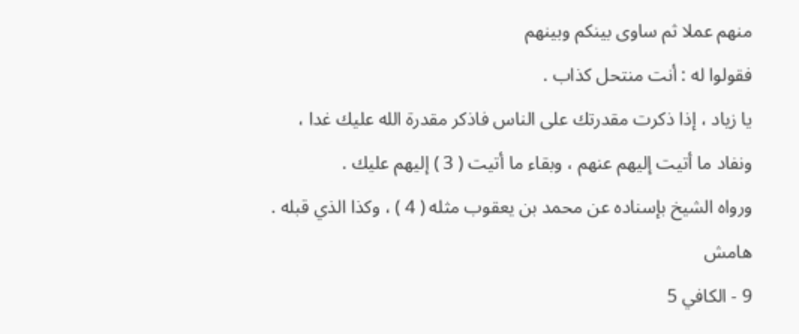منهم عملا ثم ساوى بينكم وبينهم
فقولوا له : أنت منتحل كذاب .
يا زياد ، إذا ذكرت مقدرتك على الناس فاذكر مقدرة الله عليك غدا ،
ونفاد ما أتيت إليهم عنهم ، وبقاء ما أتيت ( 3 ) إليهم عليك .
ورواه الشيخ بإسناده عن محمد بن يعقوب مثله ( 4 ) ، وكذا الذي قبله .
هامش
9 - الكافي 5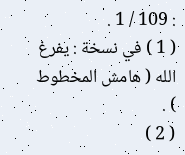: 109 / 1 .
( 1 ) في نسخة : يفرغ الله ( هامش المخطوط ) .
( 2 )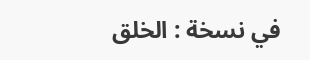في نسخة : الخلق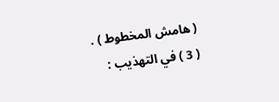( هامش المخطوط ) .
( 3 ) في التهذيب :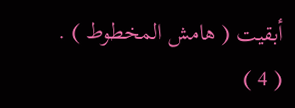أبقيت ( هامش المخطوط ) .
( 4 )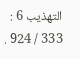التهذيب 6 : 333 / 924 .